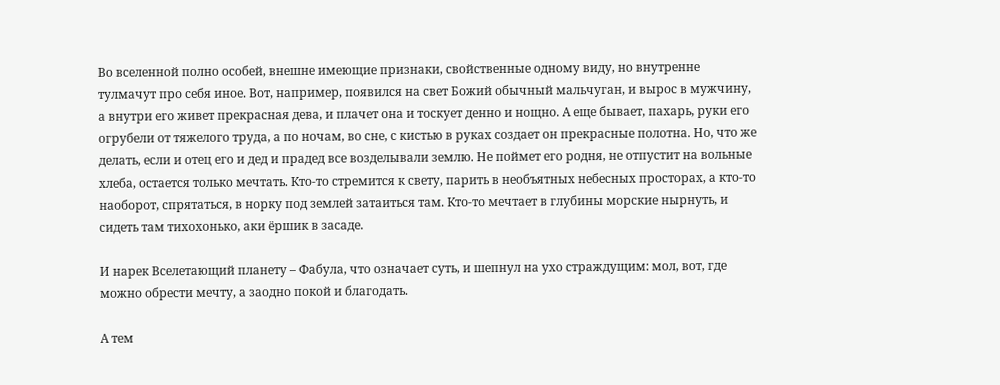Во вселенной полно особей, внешне имеющие признаки, свойственные одному виду, но внутренне тулмачут про себя иное. Вот, например, появился на свет Божий обычный мальчуган, и вырос в мужчину, а внутри его живет прекрасная дева, и плачет она и тоскует денно и нощно. А еще бывает, пахарь, руки его огрубели от тяжелого труда, а по ночам, во сне, с кистью в руках создает он прекрасные полотна. Но, что же делать, если и отец его и дед и прадед все возделывали землю. Не поймет его родня, не отпустит на вольные хлеба, остается только мечтать. Кто-то стремится к свету, парить в необъятных небесных просторах, а кто-то наоборот, спрятаться, в норку под землей затаиться там. Кто-то мечтает в глубины морские нырнуть, и сидеть там тихохонько, аки ёршик в засаде.

И нарек Вселетающий планету – Фабула, что означает суть, и шепнул на ухо страждущим: мол, вот, где можно обрести мечту, а заодно покой и благодать.

А тем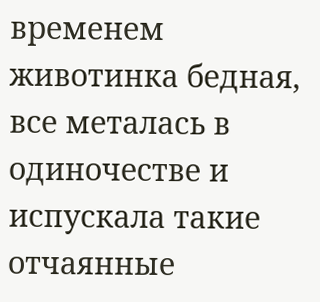временем животинка бедная, все металась в одиночестве и испускала такие отчаянные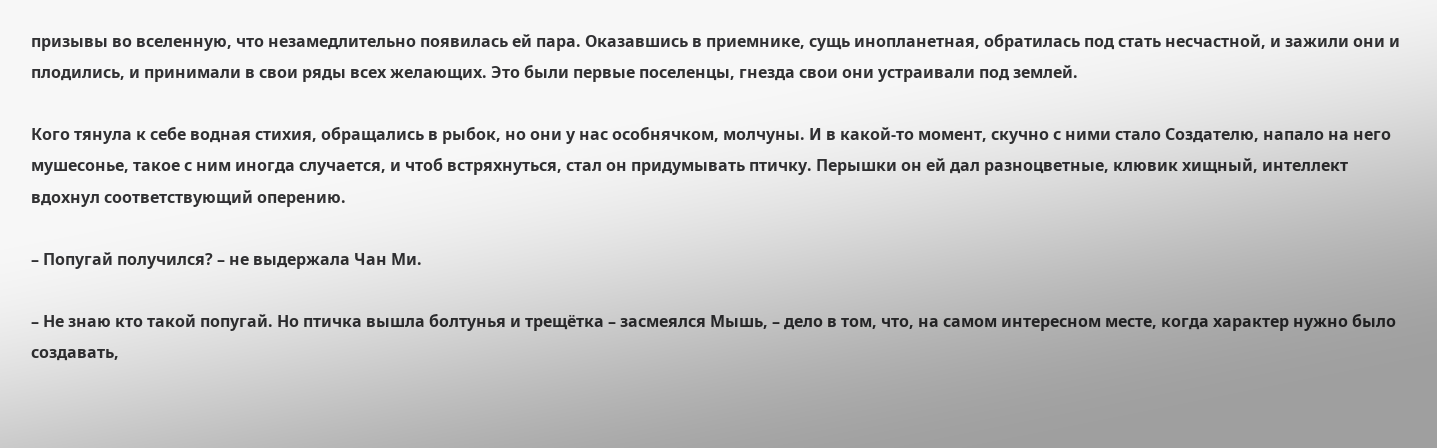призывы во вселенную, что незамедлительно появилась ей пара. Оказавшись в приемнике, сущь инопланетная, обратилась под стать несчастной, и зажили они и плодились, и принимали в свои ряды всех желающих. Это были первые поселенцы, гнезда свои они устраивали под землей.

Кого тянула к себе водная стихия, обращались в рыбок, но они у нас особнячком, молчуны. И в какой-то момент, скучно с ними стало Создателю, напало на него мушесонье, такое с ним иногда случается, и чтоб встряхнуться, стал он придумывать птичку. Перышки он ей дал разноцветные, клювик хищный, интеллект вдохнул соответствующий оперению.

– Попугай получился? – не выдержала Чан Ми.

– Не знаю кто такой попугай. Но птичка вышла болтунья и трещётка – засмеялся Мышь, – дело в том, что, на самом интересном месте, когда характер нужно было создавать,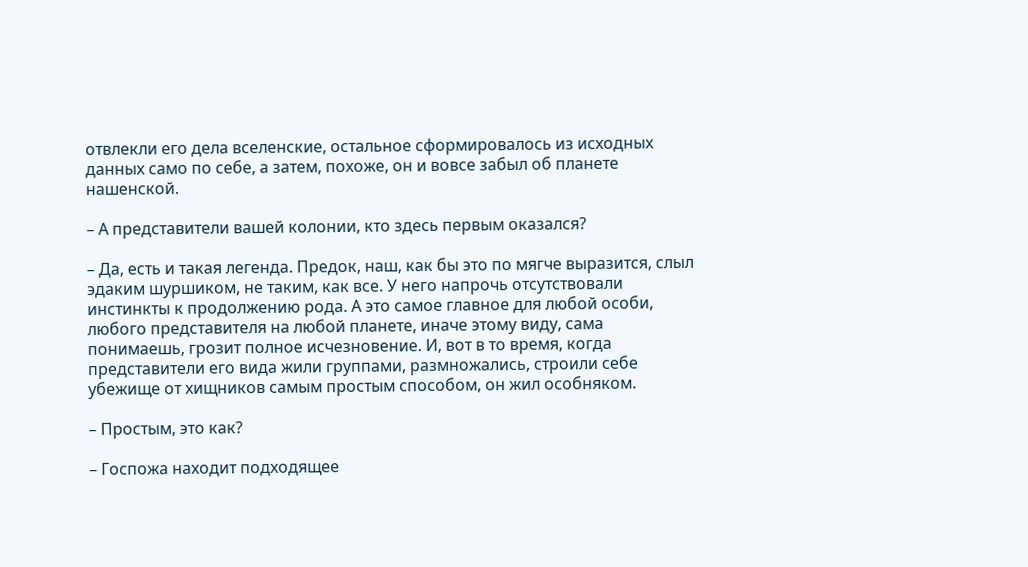отвлекли его дела вселенские, остальное сформировалось из исходных данных само по себе, а затем, похоже, он и вовсе забыл об планете нашенской.

– А представители вашей колонии, кто здесь первым оказался?

– Да, есть и такая легенда. Предок, наш, как бы это по мягче выразится, слыл эдаким шуршиком, не таким, как все. У него напрочь отсутствовали инстинкты к продолжению рода. А это самое главное для любой особи, любого представителя на любой планете, иначе этому виду, сама понимаешь, грозит полное исчезновение. И, вот в то время, когда представители его вида жили группами, размножались, строили себе убежище от хищников самым простым способом, он жил особняком.

– Простым, это как?

– Госпожа находит подходящее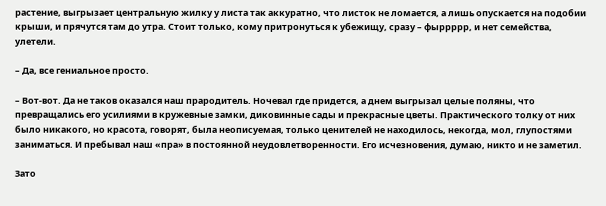растение, выгрызает центральную жилку у листа так аккуратно, что листок не ломается, а лишь опускается на подобии крыши, и прячутся там до утра. Стоит только, кому притронуться к убежищу, сразу – фыррррр, и нет семейства, улетели.

– Да, все гениальное просто.

– Вот-вот. Да не таков оказался наш прародитель. Ночевал где придется, а днем выгрызал целые поляны, что превращались его усилиями в кружевные замки, диковинные сады и прекрасные цветы. Практического толку от них было никакого, но красота, говорят, была неописуемая, только ценителей не находилось, некогда, мол, глупостями заниматься. И пребывал наш «пра» в постоянной неудовлетворенности. Его исчезновения, думаю, никто и не заметил.

Зато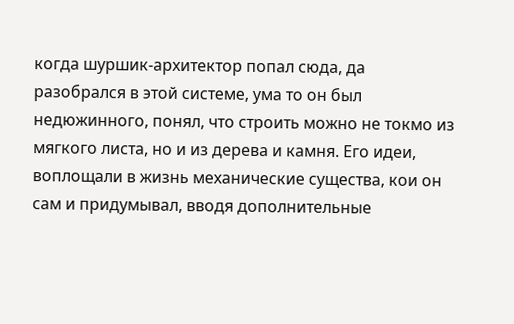когда шуршик-архитектор попал сюда, да разобрался в этой системе, ума то он был недюжинного, понял, что строить можно не токмо из мягкого листа, но и из дерева и камня. Его идеи, воплощали в жизнь механические существа, кои он сам и придумывал, вводя дополнительные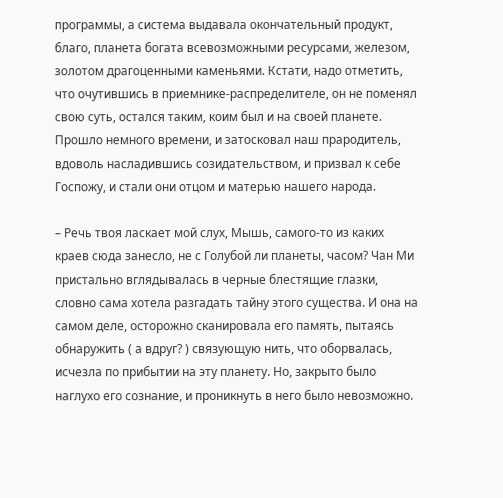программы, а система выдавала окончательный продукт, благо, планета богата всевозможными ресурсами, железом, золотом драгоценными каменьями. Кстати, надо отметить, что очутившись в приемнике-распределителе, он не поменял свою суть, остался таким, коим был и на своей планете. Прошло немного времени, и затосковал наш прародитель, вдоволь насладившись созидательством, и призвал к себе Госпожу, и стали они отцом и матерью нашего народа.

– Речь твоя ласкает мой слух, Мышь, самого-то из каких краев сюда занесло, не с Голубой ли планеты, часом? Чан Ми пристально вглядывалась в черные блестящие глазки, словно сама хотела разгадать тайну этого существа. И она на самом деле, осторожно сканировала его память, пытаясь обнаружить ( а вдруг? ) связующую нить, что оборвалась, исчезла по прибытии на эту планету. Но, закрыто было наглухо его сознание, и проникнуть в него было невозможно.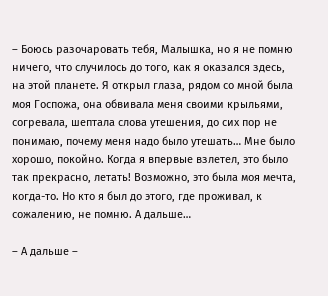– Боюсь разочаровать тебя, Малышка, но я не помню ничего, что случилось до того, как я оказался здесь, на этой планете. Я открыл глаза, рядом со мной была моя Госпожа, она обвивала меня своими крыльями, согревала, шептала слова утешения, до сих пор не понимаю, почему меня надо было утешать… Мне было хорошо, покойно. Когда я впервые взлетел, это было так прекрасно, летать! Возможно, это была моя мечта, когда-то. Но кто я был до этого, где проживал, к сожалению, не помню. А дальше…

– А дальше –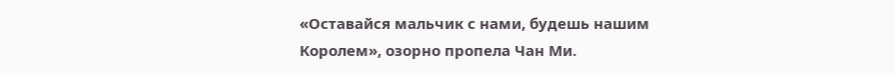«Оставайся мальчик с нами, будешь нашим Королем», озорно пропела Чан Ми.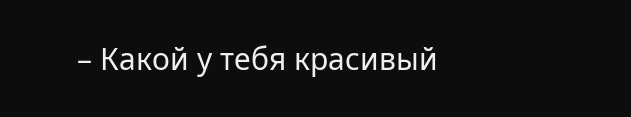– Какой у тебя красивый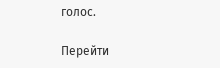голос.

Перейти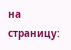на страницу: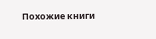Похожие книги